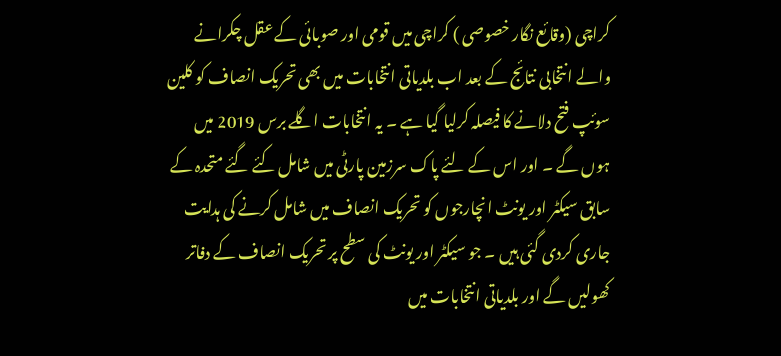کراچی (وقائع نگار خصوصی ) کراچی میں قومی اور صوبائی کے عقل چکرانے والے انتخابی نتائج کے بعد اب بلدیاتی انتخابات میں بھی تحریک انصاف کو کلین سوئپ فتح دلانے کا فیصلہ کرلیا گیا ہے ۔ یہ انتخابات اگلے برس 2019 میں ہوں گے ۔ اور اس کے لئے پاک سرزمین پارٹی میں شامل کئے گئے متحدہ کے سابق سیکٹر اور یونٹ انچارجوں کو تحریک انصاف میں شامل کرنے کی ہدایت جاری کردی گئی ہیں ۔ جو سیکٹر اور یونٹ کی سطح پر تحریک انصاف کے دفاتر کھولیں گے اور بلدیاتی انتخابات میں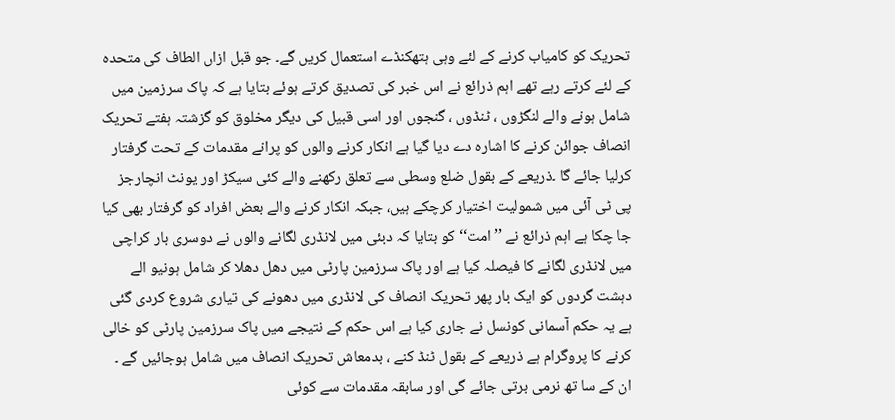تحریک کو کامیاب کرنے کے لئے وہی ہتھکنڈے استعمال کریں گے۔ جو قبل ازاں الطاف کی متحدہ کے لئے کرتے رہے تھے اہم ذرائع نے اس خبر کی تصدیق کرتے ہوئے بتایا ہے کہ پاک سرزمین میں شامل ہونے والے لنگڑوں ، ٹنڈوں ، گنجوں اور اسی قبیل کی دیگر مخلوق کو گزشتہ ہفتے تحریک انصاف جوائن کرنے کا اشارہ دے دیا گیا ہے انکار کرنے والوں کو پرانے مقدمات کے تحت گرفتار کرلیا جائے گا ۔ذریعے کے بقول ضلع وسطی سے تعلق رکھنے والے کئی سیکڑ اور یونٹ انچارجز پی ٹی آئی میں شمولیت اختیار کرچکے ہیں، جبکہ انکار کرنے والے بعض افراد کو گرفتار بھی کیا جا چکا ہے اہم ذرائع نے ’’امت‘‘ کو بتایا کہ دبئی میں لانڈری لگانے والوں نے دوسری بار کراچی میں لانڈری لگانے کا فیصلہ کیا ہے اور پاک سرزمین پارٹی میں دھل دھلا کر شامل ہونیو الے دہشت گردوں کو ایک بار پھر تحریک انصاف کی لانڈری میں دھونے کی تیاری شروع کردی گئی ہے یہ حکم آسمانی کونسل نے جاری کیا ہے اس حکم کے نتیجے میں پاک سرزمین پارٹی کو خالی کرنے کا پروگرام ہے ذریعے کے بقول ٹنڈ کنے ، بدمعاش تحریک انصاف میں شامل ہوجائیں گے ۔ ان کے سا تھ نرمی برتی جائے گی اور سابقہ مقدمات سے کوئی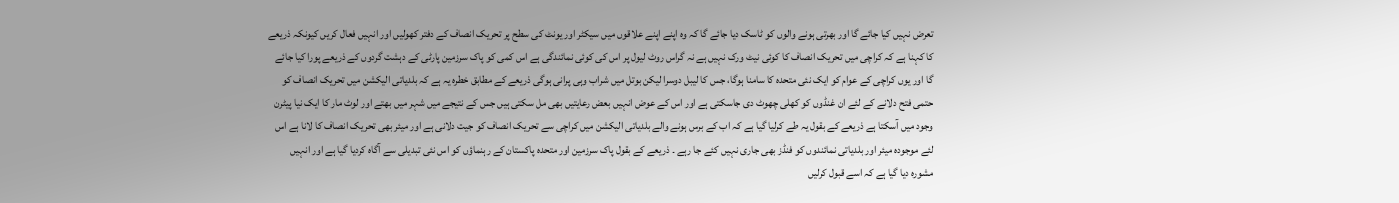تعرض نہیں کیا جائے گا اور بھرتی ہونے والوں کو ٹاسک دیا جائے گا کہ وہ اپنے اپنے علاقوں میں سیکٹر اور یونٹ کی سطح پر تحریک انصاف کے دفتر کھولیں اور انہیں فعال کریں کیونکہ ذریعے کا کہنا ہے کہ کراچی میں تحریک انصاف کا کوئی نیٹ ورک نہیں ہے نہ گراس روٹ لیول پر اس کی کوئی نمائندگی ہے اس کمی کو پاک سرزمین پارٹی کے دہشت گردوں کے ذریعے پورا کیا جائے گا اور یوں کراچی کے عوام کو ایک نئی متحدہ کا سامنا ہوگا، جس کا لیبل دوسرا لیکن بوتل میں شراب وہی پرانی ہوگی ذریعے کے مطابق خطرہ یہ ہے کہ بلدیاتی الیکشن میں تحریک انصاف کو حتمی فتح دلانے کے لئے ان غنڈوں کو کھلی چھوٹ دی جاسکتی ہے اور اس کے عوض انہیں بعض رعایتیں بھی مل سکتی ہیں جس کے نتیجے میں شہر میں بھتے اور لوٹ مار کا ایک نیا پیٹرن وجود میں آسکتا ہے ذریعے کے بقول یہ طے کرلیا گیا ہے کہ اب کے برس ہونے والے بلدیاتی الیکشن میں کراچی سے تحریک انصاف کو جیت دلانی ہے اور میئر بھی تحریک انصاف کا لانا ہے اس لئے موجودہ میئر اور بلدیاتی نمائندوں کو فنڈز بھی جاری نہیں کئے جا رہے ۔ ذریعے کے بقول پاک سرزمین اور متحدہ پاکستان کے رہنماؤں کو اس نئی تبدیلی سے آگاہ کردیا گیا ہے اور انہیں مشورہ دیا گیا ہے کہ اسے قبول کرلیں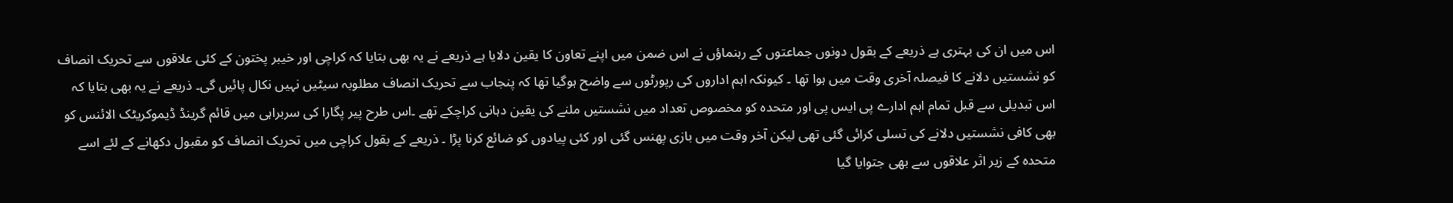اس میں ان کی بہتری ہے ذریعے کے بقول دونوں جماعتوں کے رہنماؤں نے اس ضمن میں اپنے تعاون کا یقین دلایا ہے ذریعے نے یہ بھی بتایا کہ کراچی اور خیبر پختون کے کئی علاقوں سے تحریک انصاف کو نشستیں دلانے کا فیصلہ آخری وقت میں ہوا تھا ۔ کیونکہ اہم اداروں کی رپورٹوں سے واضح ہوگیا تھا کہ پنجاب سے تحریک انصاف مطلوبہ سیٹیں نہیں نکال پائیں گی۔ ذریعے نے یہ بھی بتایا کہ اس تبدیلی سے قبل تمام اہم ادارے پی ایس پی اور متحدہ کو مخصوص تعداد میں نشستیں ملنے کی یقین دہانی کراچکے تھے ۔اس طرح پیر پگارا کی سربراہی میں قائم گرینڈ ڈیموکریٹک الائنس کو بھی کافی نشستیں دلانے کی تسلی کرائی گئی تھی لیکن آخر وقت میں بازی پھنس گئی اور کئی پیادوں کو ضائع کرنا پڑا ۔ ذریعے کے بقول کراچی میں تحریک انصاف کو مقبول دکھانے کے لئے اسے متحدہ کے زیر اثر علاقوں سے بھی جتوایا گیا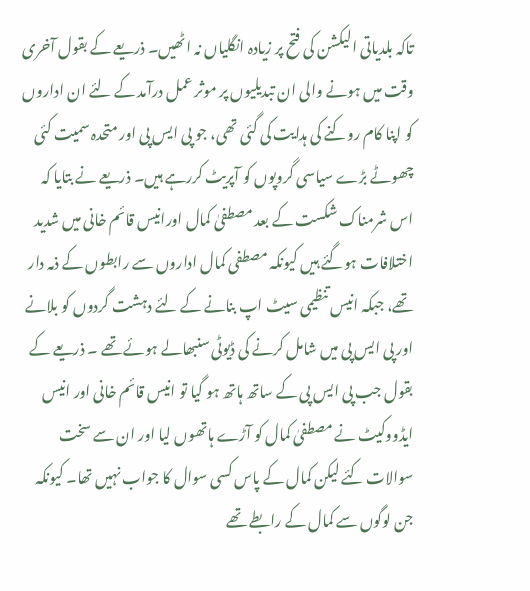تاکہ بلدیاتی الیکشن کی فتح پر زیادہ انگلیاں نہ اٹھیں۔ ذریعے کے بقول آخری وقت میں ہونے والی ان تبدیلیوں پر موثر عمل درآمد کے لئے ان اداروں کو اپنا کام روکنے کی ہدایت کی گئی تھی، جو پی ایس پی اور متحدہ سمیت کئی چھوٹے بڑے سیاسی گروپوں کو آپریٹ کررہے ہیں۔ ذریعے نے بتایا کہ اس شرمناک شکست کے بعد مصطفیٰ کمال اورانیس قائم خانی میں شدید اختلافات ہوگئے ہیں کیونکہ مصطفی کمال اداروں سے رابطوں کے ذمہ دار تھے، جبکہ انیس تنظیمی سیٹ اپ بنانے کے لئے دہشت گردوں کو بلانے اور پی ایس پی میں شامل کرنے کی ڈیوٹی سنبھالے ہوئے تھے ۔ ذریعے کے بقول جب پی ایس پی کے ساتھ ہاتھ ہو گیا تو انیس قائم خانی اور انیس ایڈووکیٹ نے مصطفیٰ کمال کو آڑے ہاتھوں لیا اور ان سے سخت سوالات کئے لیکن کمال کے پاس کسی سوال کا جواب نہیں تھا۔ کیونکہ جن لوگوں سے کمال کے رابطے تھے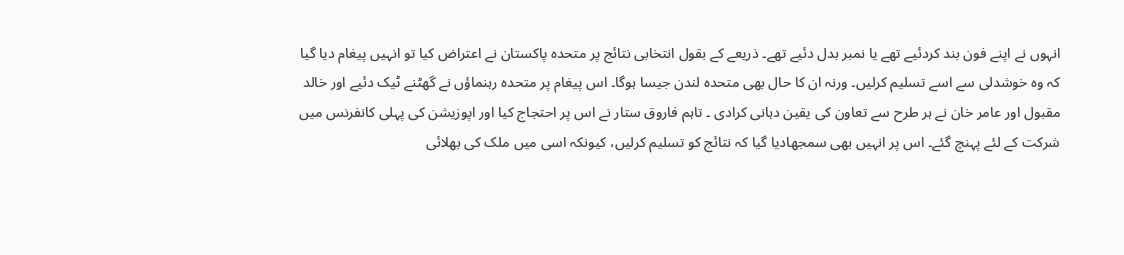انہوں نے اپنے فون بند کردئیے تھے یا نمبر بدل دئیے تھے۔ ذریعے کے بقول انتخابی نتائج پر متحدہ پاکستان نے اعتراض کیا تو انہیں پیغام دیا گیا کہ وہ خوشدلی سے اسے تسلیم کرلیں۔ ورنہ ان کا حال بھی متحدہ لندن جیسا ہوگا۔ اس پیغام پر متحدہ رہنماؤں نے گھٹنے ٹیک دئیے اور خالد مقبول اور عامر خان نے ہر طرح سے تعاون کی یقین دہانی کرادی ۔ تاہم فاروق ستار نے اس پر احتجاج کیا اور اپوزیشن کی پہلی کانفرنس میں شرکت کے لئے پہنچ گئے۔ اس پر انہیں بھی سمجھادیا گیا کہ نتائج کو تسلیم کرلیں، کیونکہ اسی میں ملک کی بھلائی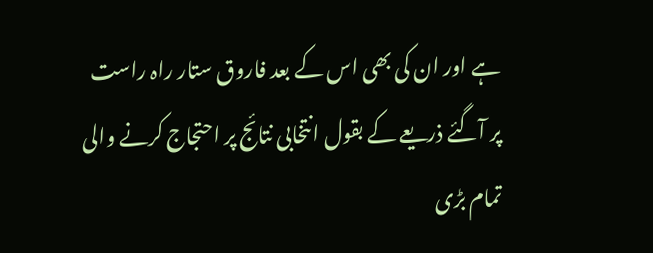ہے اور ان کی بھی اس کے بعد فاروق ستار راہ راست پر آگئے ذریعے کے بقول انتخابی نتائج پر احتجاج کرنے والی تمام بڑی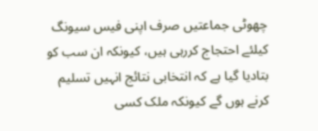چھوٹی جماعتیں صرف اپنی فیس سیونگ کیلئے احتجاج کررہی ہیں، کیونکہ ان سب کو بتادیا گیا ہے کہ انتخابی نتائج انہیں تسلیم کرنے ہوں گے کیونکہ ملک کسی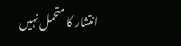انتشار کا متحمل نہیں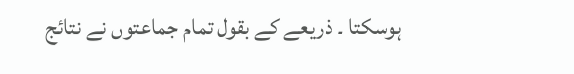ہوسکتا ۔ ذریعے کے بقول تمام جماعتوں نے نتائج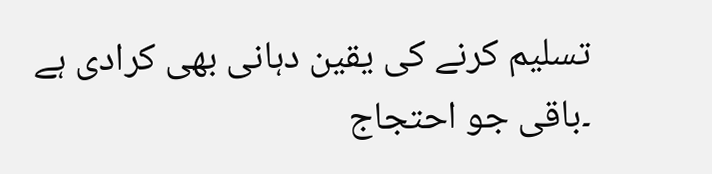تسلیم کرنے کی یقین دہانی بھی کرادی ہے ۔باقی جو احتجاج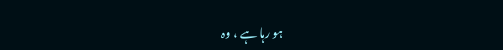ہو رہا ہے ، وہ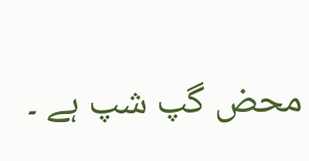محض گپ شپ ہے ۔